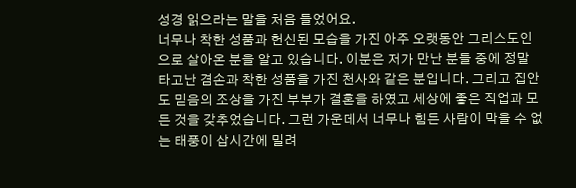성경 읽으라는 말을 처음 들었어요.
너무나 착한 성품과 헌신된 모습을 가진 아주 오랫동안 그리스도인으로 살아온 분을 알고 있습니다. 이분은 저가 만난 분들 중에 정말 타고난 겸손과 착한 성품을 가진 천사와 같은 분입니다. 그리고 집안도 믿음의 조상을 가진 부부가 결혼을 하였고 세상에 좋은 직업과 모든 것을 갖추었습니다. 그런 가운데서 너무나 힘든 사람이 막을 수 없는 태풍이 삽시간에 밀려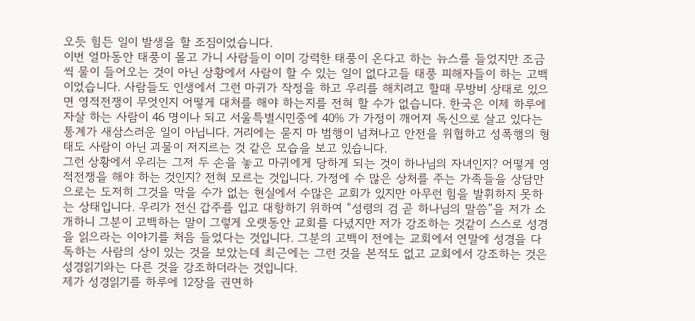오듯 힘든 일이 발생을 할 조짐이었습니다.
이번 얼마동안 태풍이 몰고 가니 사람들이 이미 강력한 태풍이 온다고 하는 뉴스를 들었지만 조금씩 물이 들어오는 것이 아닌 상황에서 사람이 할 수 있는 일이 없다고들 태풍 피해자들이 하는 고백이었습니다. 사람들도 인생에서 그런 마귀가 작정을 하고 우리를 해치려고 할때 무방비 상태로 있으면 영적전쟁이 무엇인지 어떻게 대처를 해야 하는지를 전혀 할 수가 없습니다. 한국은 이제 하루에 자살 하는 사람이 46 명이나 되고 서울특별시민중에 40% 가 가정이 깨어져 독신으로 살고 있다는 통계가 새삼스러운 일이 아닙니다. 거리에는 묻지 마 범행이 넘쳐나고 안전을 위협하고 성폭행의 형태도 사람이 아닌 괴물이 저지르는 것 같은 모습을 보고 있습니다.
그런 상황에서 우리는 그저 두 손을 놓고 마귀에게 당하게 되는 것이 하나님의 자녀인지? 어떻게 영적전쟁을 해야 하는 것인지? 전혀 모르는 것입니다. 가정에 수 많은 상처를 주는 가족들을 상담만으로는 도저히 그것을 막을 수가 없는 현실에서 수많은 교회가 있지만 아무런 힘을 발휘하지 못하는 상태입니다. 우리가 전신 갑주를 입고 대항하기 위하여 “성령의 검 곧 하나님의 말씀”을 저가 소개하니 그분이 고백하는 말이 그렇게 오랫동안 교회를 다녔지만 저가 강조하는 것같이 스스로 성경을 읽으라는 이야기를 처음 들었다는 것입니다. 그분의 고백이 전에는 교회에서 연말에 성경을 다독하는 사람의 상이 있는 것을 보았는데 최근에는 그런 것을 본적도 없고 교회에서 강조하는 것은 성경읽기와는 다른 것을 강조하더라는 것입니다.
제가 성경읽기를 하루에 12장을 권면하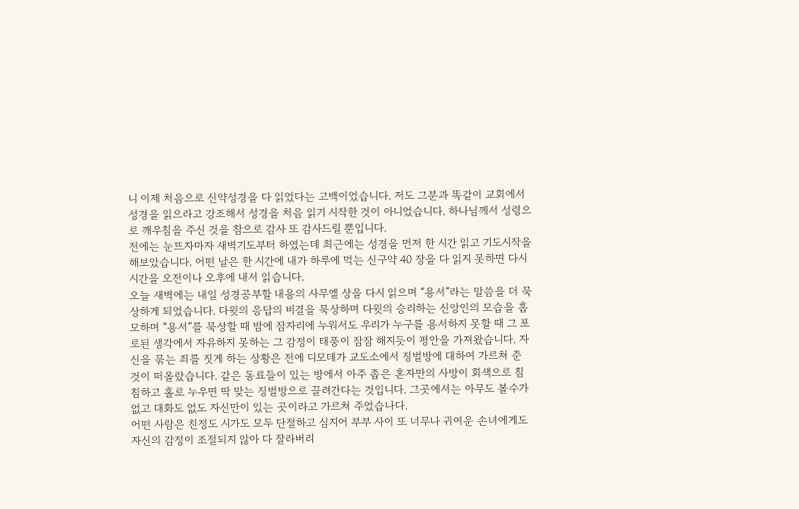니 이제 처음으로 신약성경을 다 읽었다는 고백이었습니다. 저도 그분과 똑같이 교회에서 성경을 읽으라고 강조해서 성경을 처음 읽기 시작한 것이 아니었습니다. 하나님께서 성령으로 깨우침을 주신 것을 참으로 감사 또 감사드릴 뿐입니다.
전에는 눈뜨자마자 새벽기도부터 하였는데 최근에는 성경을 먼저 한 시간 읽고 기도시작을 해보았습니다. 어떤 날은 한 시간에 내가 하루에 먹는 신구약 40 장을 다 읽지 못하면 다시 시간을 오전이나 오후에 내서 읽습니다.
오늘 새벽에는 내일 성경공부할 내용의 사무엘 상을 다시 읽으며 “용서”라는 말씀을 더 묵상하게 되었습니다. 다윗의 응답의 비결을 묵상하며 다윗의 승리하는 신앙인의 모습을 흠모하며 “용서”를 묵상할 때 밤에 잠자리에 누워서도 우리가 누구를 용서하지 못할 때 그 포로된 생각에서 자유하지 못하는 그 감정이 태풍이 잠잠 해지듯이 평안을 가져왔습니다. 자신을 묶는 죄를 짓게 하는 상황은 전에 디모데가 교도소에서 징벌방에 대하여 가르쳐 준 것이 떠올랐습니다. 같은 동료들이 있는 방에서 아주 좁은 혼자만의 사방이 회색으로 침침하고 홀로 누우면 딱 맞는 징벌방으로 끌려간다는 것입니다. 그곳에서는 아무도 볼수가 없고 대화도 없도 자신만이 있는 곳이라고 가르쳐 주었습나다.
어떤 사람은 친정도 시가도 모두 단절하고 심지어 부부 사이 또 너무나 귀여운 손녀에게도 자신의 감정이 조절되지 않아 다 잘라버리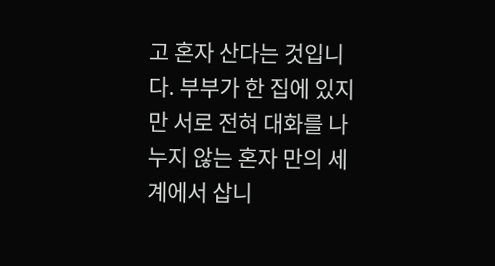고 혼자 산다는 것입니다. 부부가 한 집에 있지만 서로 전혀 대화를 나누지 않는 혼자 만의 세계에서 삽니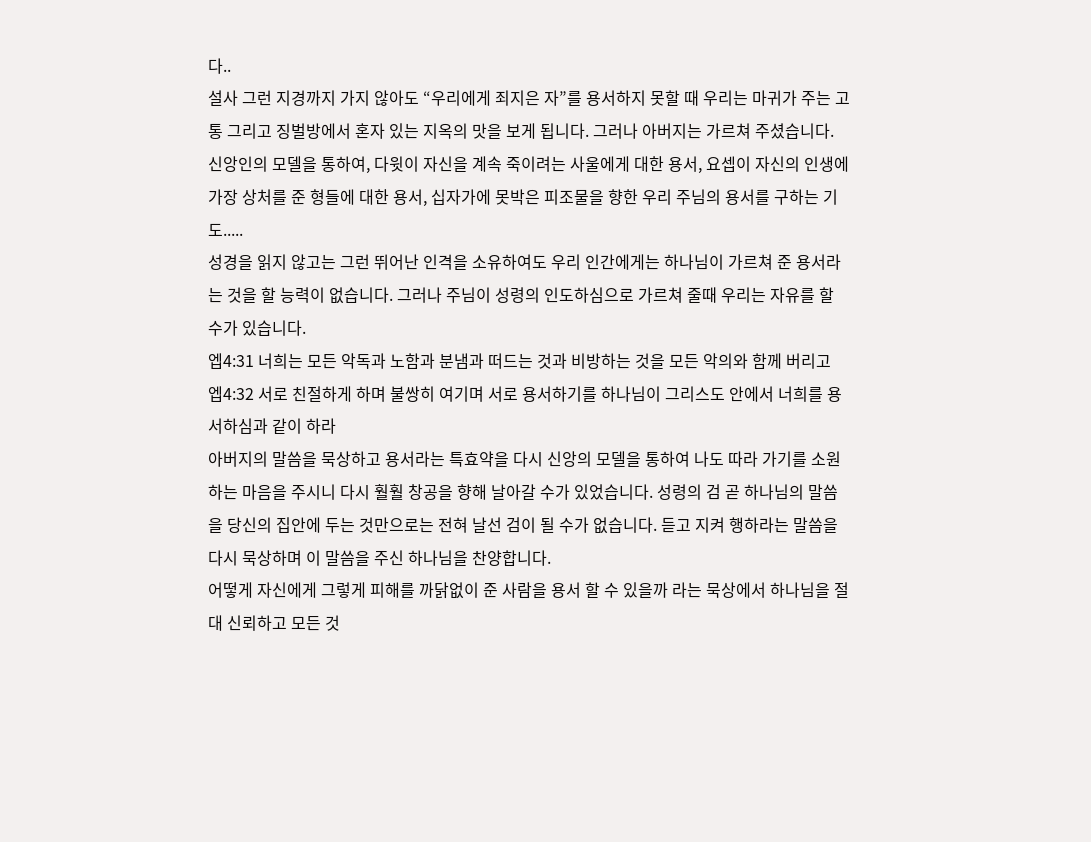다..
설사 그런 지경까지 가지 않아도 “우리에게 죄지은 자”를 용서하지 못할 때 우리는 마귀가 주는 고통 그리고 징벌방에서 혼자 있는 지옥의 맛을 보게 됩니다. 그러나 아버지는 가르쳐 주셨습니다. 신앙인의 모델을 통하여, 다윗이 자신을 계속 죽이려는 사울에게 대한 용서, 요셉이 자신의 인생에 가장 상처를 준 형들에 대한 용서, 십자가에 못박은 피조물을 향한 우리 주님의 용서를 구하는 기도.....
성경을 읽지 않고는 그런 뛰어난 인격을 소유하여도 우리 인간에게는 하나님이 가르쳐 준 용서라는 것을 할 능력이 없습니다. 그러나 주님이 성령의 인도하심으로 가르쳐 줄때 우리는 자유를 할 수가 있습니다.
엡4:31 너희는 모든 악독과 노함과 분냄과 떠드는 것과 비방하는 것을 모든 악의와 함께 버리고
엡4:32 서로 친절하게 하며 불쌍히 여기며 서로 용서하기를 하나님이 그리스도 안에서 너희를 용서하심과 같이 하라
아버지의 말씀을 묵상하고 용서라는 특효약을 다시 신앙의 모델을 통하여 나도 따라 가기를 소원하는 마음을 주시니 다시 훨훨 창공을 향해 날아갈 수가 있었습니다. 성령의 검 곧 하나님의 말씀을 당신의 집안에 두는 것만으로는 전혀 날선 검이 될 수가 없습니다. 듣고 지켜 행하라는 말씀을 다시 묵상하며 이 말씀을 주신 하나님을 찬양합니다.
어떻게 자신에게 그렇게 피해를 까닭없이 준 사람을 용서 할 수 있을까 라는 묵상에서 하나님을 절대 신뢰하고 모든 것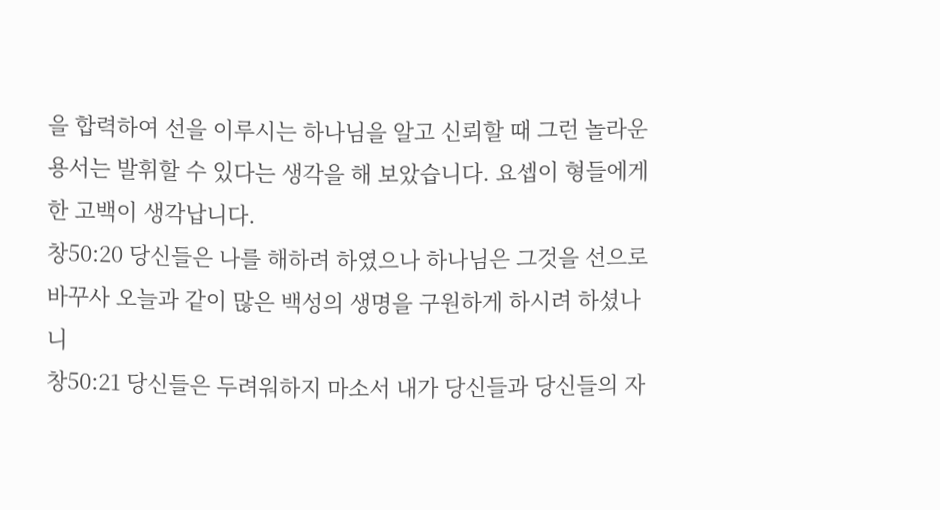을 합력하여 선을 이루시는 하나님을 알고 신뢰할 때 그런 놀라운 용서는 발휘할 수 있다는 생각을 해 보았습니다. 요셉이 형들에게 한 고백이 생각납니다.
창50:20 당신들은 나를 해하려 하였으나 하나님은 그것을 선으로 바꾸사 오늘과 같이 많은 백성의 생명을 구원하게 하시려 하셨나니
창50:21 당신들은 두려워하지 마소서 내가 당신들과 당신들의 자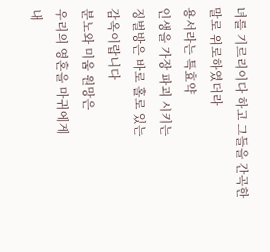녀를 기르리이다 하고 그들을 간곡한 말로 위로하였더라
용서라는 특효약
인생을 가장 파괴 시키는
징벌방은 바로 홀로 있는
감옥이랍니다
분노와 미움 원망은
우리의 영혼을 마귀에게
내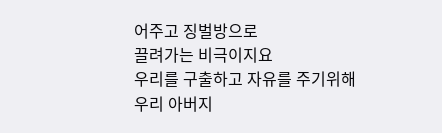어주고 징벌방으로
끌려가는 비극이지요
우리를 구출하고 자유를 주기위해
우리 아버지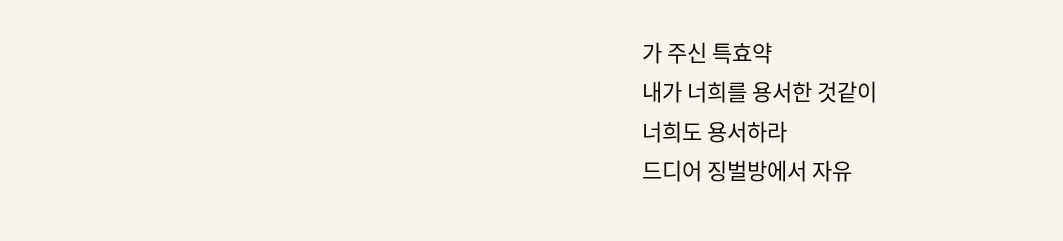가 주신 특효약
내가 너희를 용서한 것같이
너희도 용서하라
드디어 징벌방에서 자유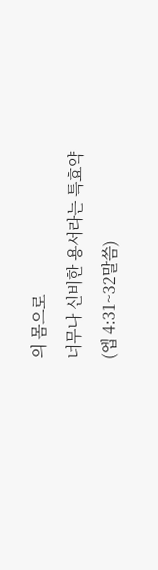의 몸으로
너무나 신비한 용서라는 특효약
(엡 4:31~32말씀)